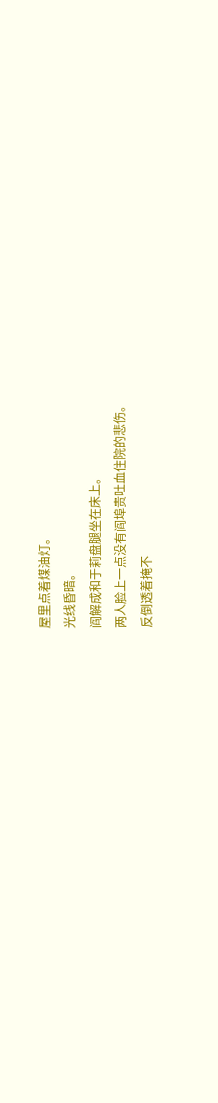屋里点着煤油灯。
光线昏暗。
阎解成和于莉盘腿坐在床上。
两人脸上一点没有阎埠贵吐血住院的悲伤。
反倒透着掩不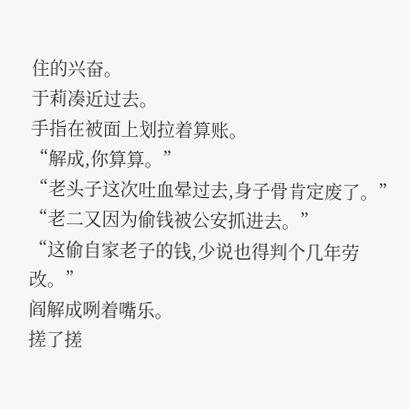住的兴奋。
于莉凑近过去。
手指在被面上划拉着算账。
“解成,你算算。”
“老头子这次吐血晕过去,身子骨肯定废了。”
“老二又因为偷钱被公安抓进去。”
“这偷自家老子的钱,少说也得判个几年劳改。”
阎解成咧着嘴乐。
搓了搓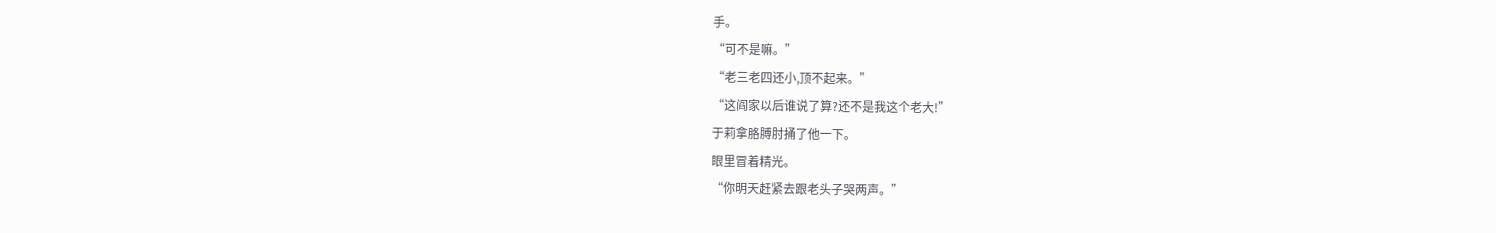手。
“可不是嘛。”
“老三老四还小,顶不起来。”
“这阎家以后谁说了算?还不是我这个老大!”
于莉拿胳膊肘捅了他一下。
眼里冒着精光。
“你明天赶紧去跟老头子哭两声。”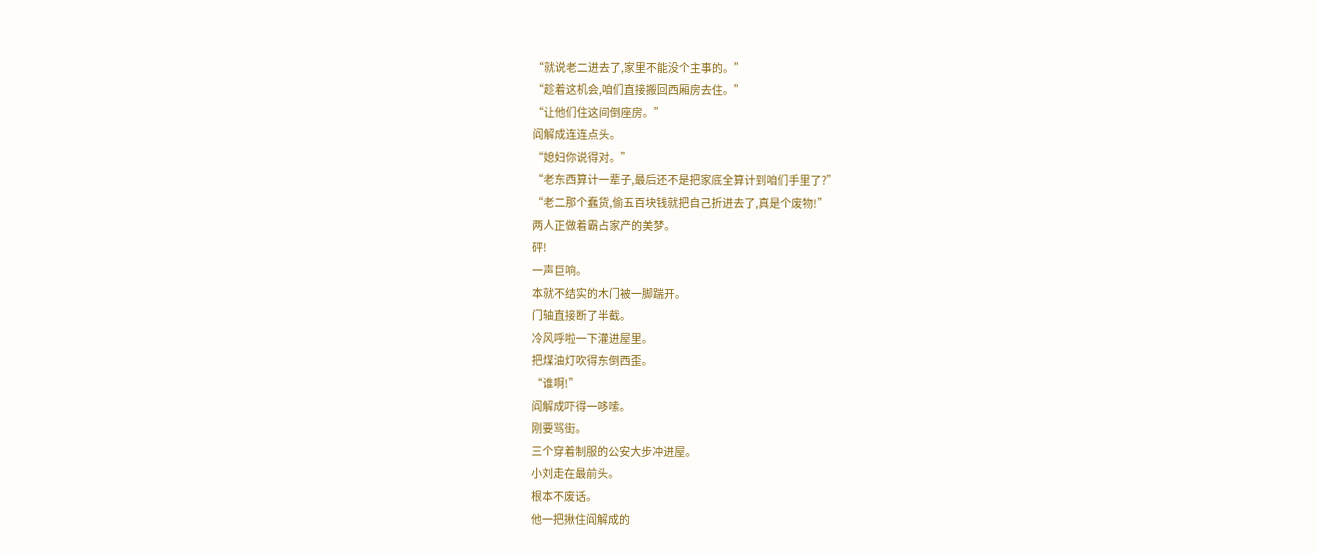“就说老二进去了,家里不能没个主事的。”
“趁着这机会,咱们直接搬回西厢房去住。”
“让他们住这间倒座房。”
阎解成连连点头。
“媳妇你说得对。”
“老东西算计一辈子,最后还不是把家底全算计到咱们手里了?”
“老二那个蠢货,偷五百块钱就把自己折进去了,真是个废物!”
两人正做着霸占家产的美梦。
砰!
一声巨响。
本就不结实的木门被一脚踹开。
门轴直接断了半截。
冷风呼啦一下灌进屋里。
把煤油灯吹得东倒西歪。
“谁啊!”
阎解成吓得一哆嗦。
刚要骂街。
三个穿着制服的公安大步冲进屋。
小刘走在最前头。
根本不废话。
他一把揪住阎解成的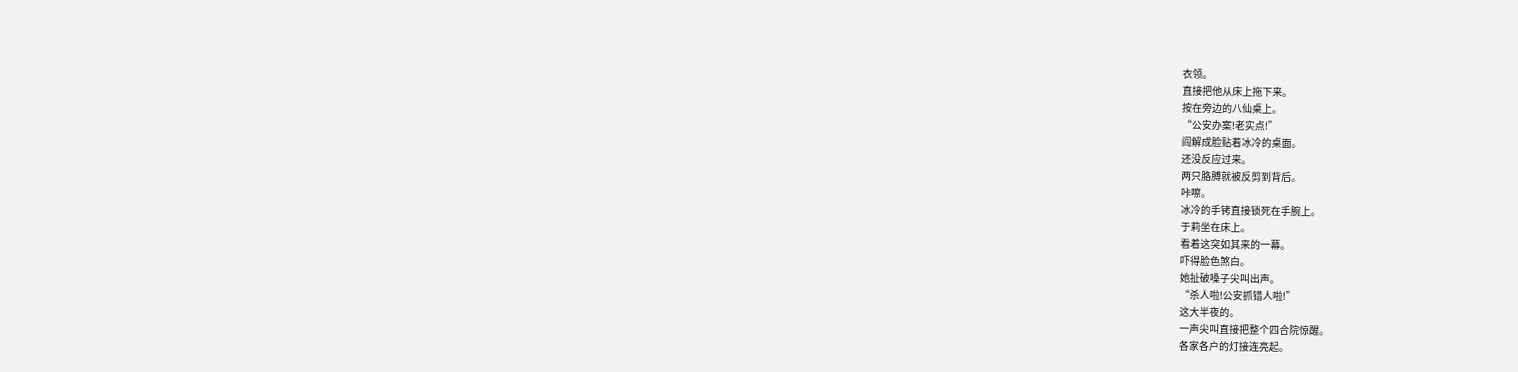衣领。
直接把他从床上拖下来。
按在旁边的八仙桌上。
“公安办案!老实点!”
阎解成脸贴着冰冷的桌面。
还没反应过来。
两只胳膊就被反剪到背后。
咔嚓。
冰冷的手铐直接锁死在手腕上。
于莉坐在床上。
看着这突如其来的一幕。
吓得脸色煞白。
她扯破嗓子尖叫出声。
“杀人啦!公安抓错人啦!”
这大半夜的。
一声尖叫直接把整个四合院惊醒。
各家各户的灯接连亮起。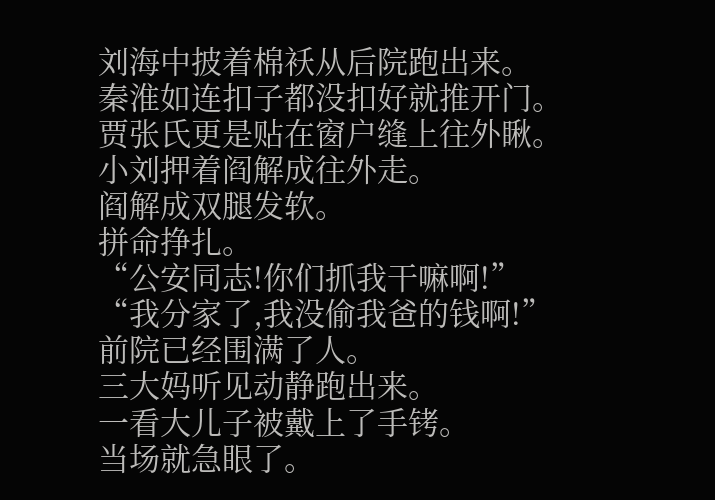刘海中披着棉袄从后院跑出来。
秦淮如连扣子都没扣好就推开门。
贾张氏更是贴在窗户缝上往外瞅。
小刘押着阎解成往外走。
阎解成双腿发软。
拼命挣扎。
“公安同志!你们抓我干嘛啊!”
“我分家了,我没偷我爸的钱啊!”
前院已经围满了人。
三大妈听见动静跑出来。
一看大儿子被戴上了手铐。
当场就急眼了。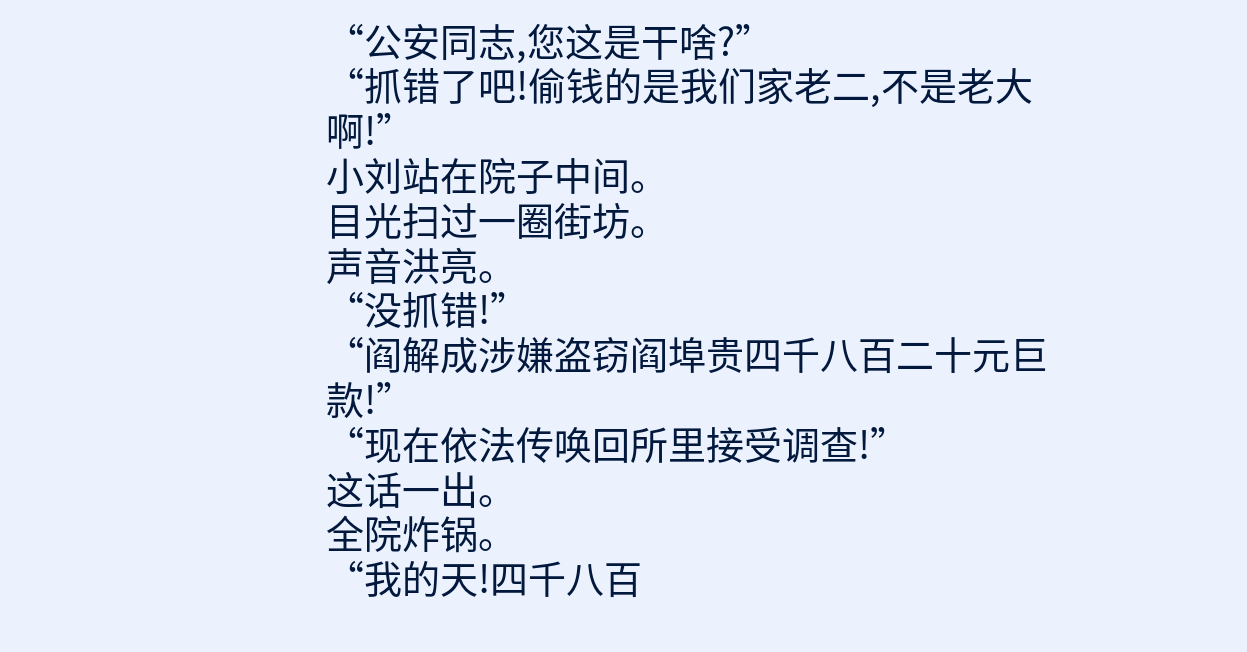“公安同志,您这是干啥?”
“抓错了吧!偷钱的是我们家老二,不是老大啊!”
小刘站在院子中间。
目光扫过一圈街坊。
声音洪亮。
“没抓错!”
“阎解成涉嫌盗窃阎埠贵四千八百二十元巨款!”
“现在依法传唤回所里接受调查!”
这话一出。
全院炸锅。
“我的天!四千八百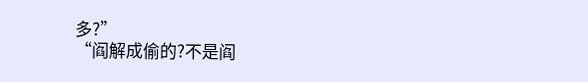多?”
“阎解成偷的?不是阎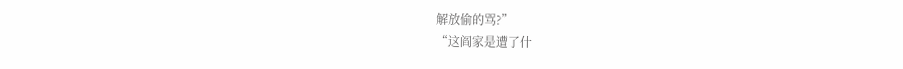解放偷的骂?”
“这阎家是遭了什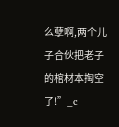么孽啊,两个儿子合伙把老子的棺材本掏空了!”_c